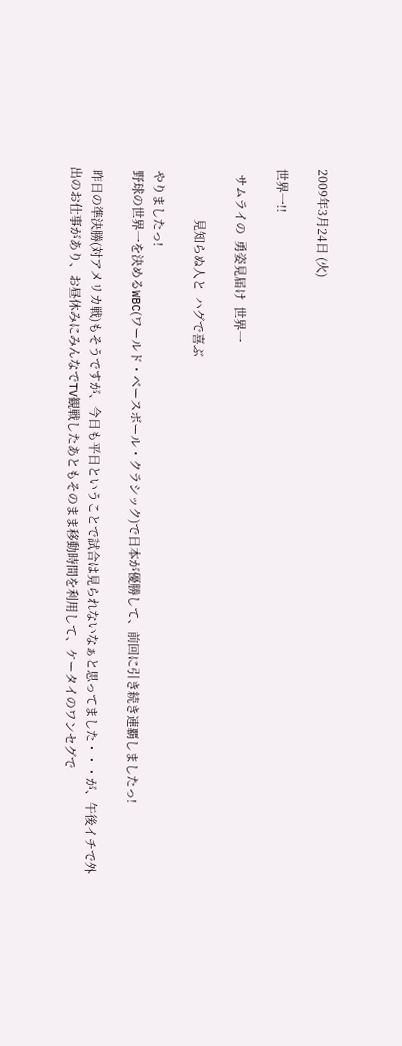2009年3月24日 (火)

世界一!!

  サムライの  勇姿見届け  世界一

                 見知らぬ人と  ハグで喜ぶ

 やりましたっ!
 野球の世界一を決めるWBC(ワールド・ベースボール・クラシック)で日本が優勝して、前回に引き続き連覇しましたっ!

 昨日の準決勝(対アメリカ戦)もそうですが、今日も平日ということで試合は見られないなぁと思ってました・・・が、午後イチで外出のお仕事があり、お昼休みにみんなでTV観戦したあともそのまま移動時間を利用して、ケータイのワンセグで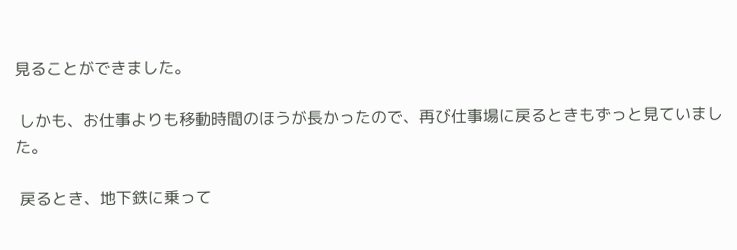見ることができました。

 しかも、お仕事よりも移動時間のほうが長かったので、再び仕事場に戻るときもずっと見ていました。

 戻るとき、地下鉄に乗って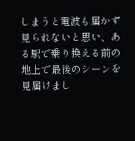しまうと電波も届かず見られないと思い、ある駅で乗り換える前の地上で最後のシーンを見届けまし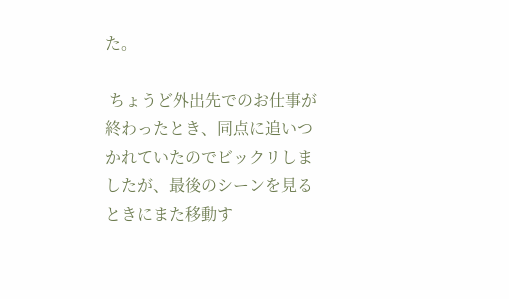た。

 ちょうど外出先でのお仕事が終わったとき、同点に追いつかれていたのでビックリしましたが、最後のシーンを見るときにまた移動す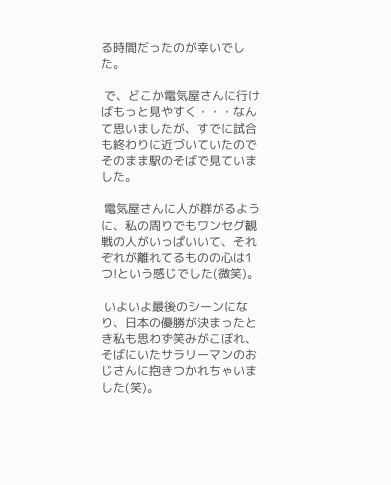る時間だったのが幸いでした。

 で、どこか電気屋さんに行けばもっと見やすく・・・なんて思いましたが、すでに試合も終わりに近づいていたのでそのまま駅のそばで見ていました。

 電気屋さんに人が群がるように、私の周りでもワンセグ観戦の人がいっぱいいて、それぞれが離れてるものの心は1つ!という感じでした(微笑)。

 いよいよ最後のシーンになり、日本の優勝が決まったとき私も思わず笑みがこぼれ、そばにいたサラリーマンのおじさんに抱きつかれちゃいました(笑)。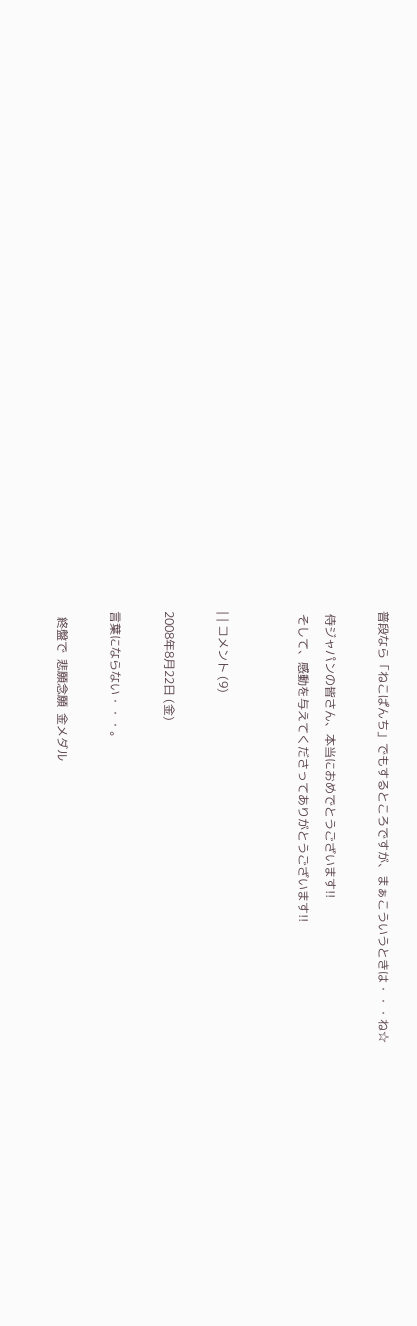普段なら「ねこぱんち」でもするところですが、まぁこういうときは・・・ね☆

 侍ジャパンの皆さん、本当におめでとうございます!!
 そして、感動を与えてくださってありがとうございます!!


| | コメント (9)

2008年8月22日 (金)

言葉にならない・・・。

  終盤で  悲願念願  金メダル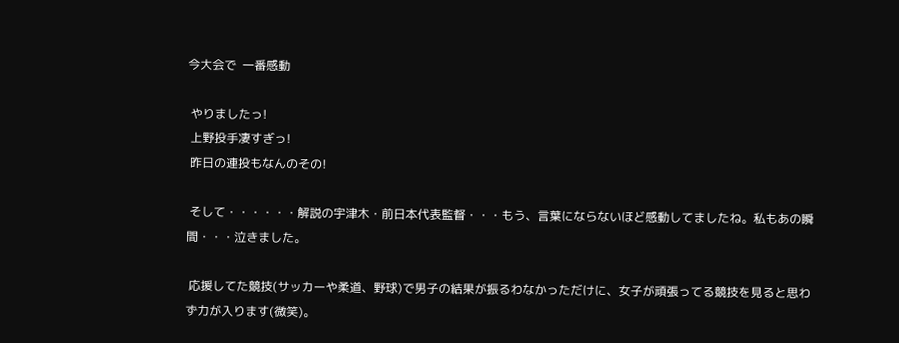今大会で  一番感動

 やりましたっ!
 上野投手凄すぎっ!
 昨日の連投もなんのその!

 そして・・・・・・解説の宇津木・前日本代表監督・・・もう、言葉にならないほど感動してましたね。私もあの瞬間・・・泣きました。

 応援してた競技(サッカーや柔道、野球)で男子の結果が振るわなかっただけに、女子が頑張ってる競技を見ると思わず力が入ります(微笑)。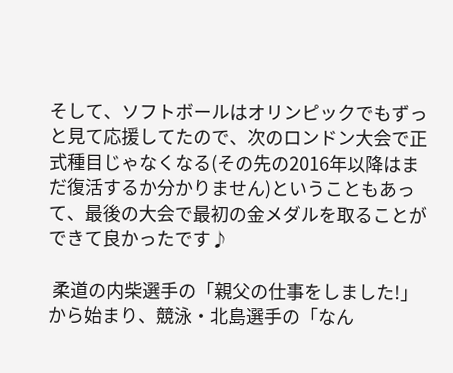そして、ソフトボールはオリンピックでもずっと見て応援してたので、次のロンドン大会で正式種目じゃなくなる(その先の2016年以降はまだ復活するか分かりません)ということもあって、最後の大会で最初の金メダルを取ることができて良かったです♪

 柔道の内柴選手の「親父の仕事をしました!」から始まり、競泳・北島選手の「なん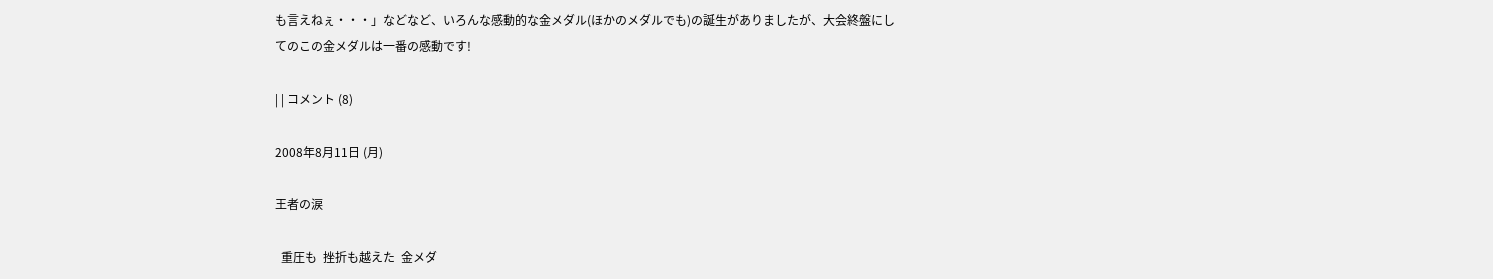も言えねぇ・・・」などなど、いろんな感動的な金メダル(ほかのメダルでも)の誕生がありましたが、大会終盤にしてのこの金メダルは一番の感動です!

| | コメント (8)

2008年8月11日 (月)

王者の涙

  重圧も  挫折も越えた  金メダ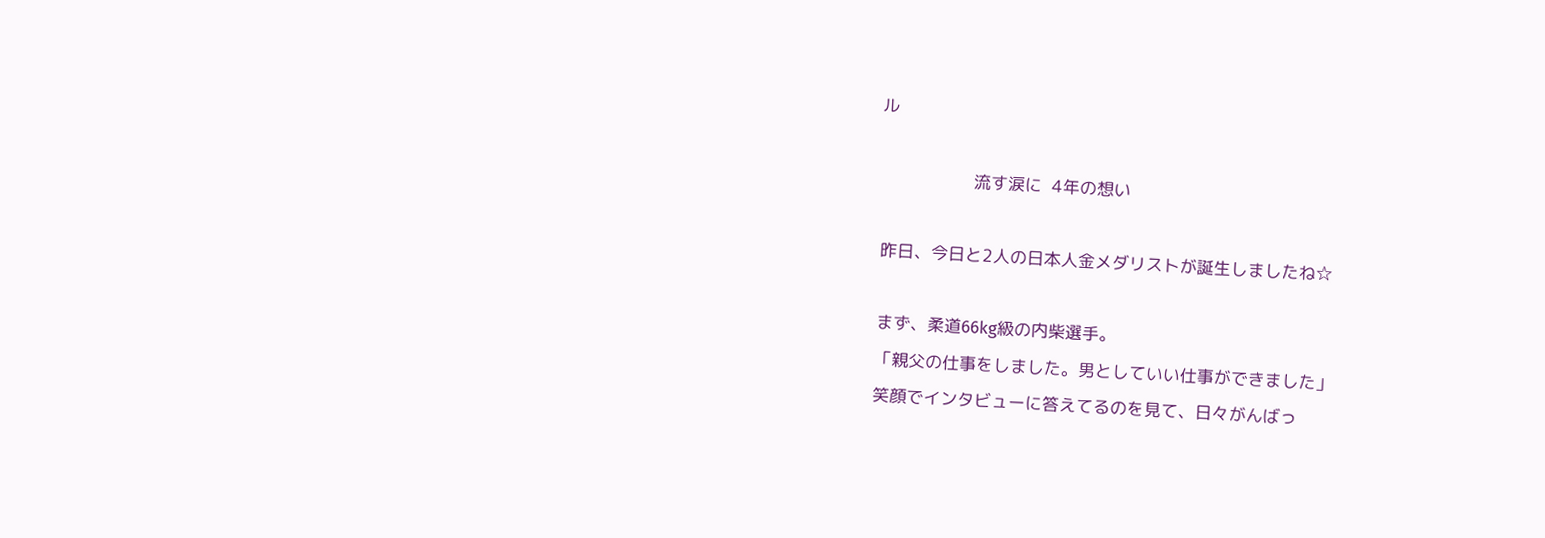ル

                   流す涙に  4年の想い

 昨日、今日と2人の日本人金メダリストが誕生しましたね☆

 まず、柔道66kg級の内柴選手。
 「親父の仕事をしました。男としていい仕事ができました」
 笑顔でインタビューに答えてるのを見て、日々がんばっ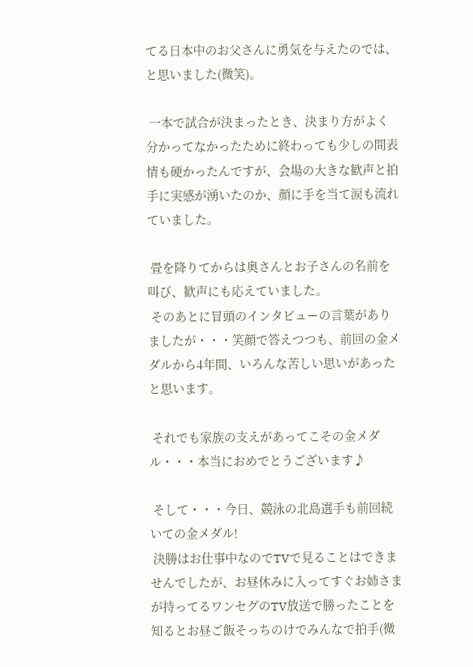てる日本中のお父さんに勇気を与えたのでは、と思いました(微笑)。

 一本で試合が決まったとき、決まり方がよく分かってなかったために終わっても少しの間表情も硬かったんですが、会場の大きな歓声と拍手に実感が湧いたのか、顔に手を当て涙も流れていました。

 畳を降りてからは奥さんとお子さんの名前を叫び、歓声にも応えていました。
 そのあとに冒頭のインタビューの言葉がありましたが・・・笑顔で答えつつも、前回の金メダルから4年間、いろんな苦しい思いがあったと思います。

 それでも家族の支えがあってこその金メダル・・・本当におめでとうございます♪

 そして・・・今日、競泳の北島選手も前回続いての金メダル!
 決勝はお仕事中なのでTVで見ることはできませんでしたが、お昼休みに入ってすぐお姉さまが持ってるワンセグのTV放送で勝ったことを知るとお昼ご飯そっちのけでみんなで拍手(微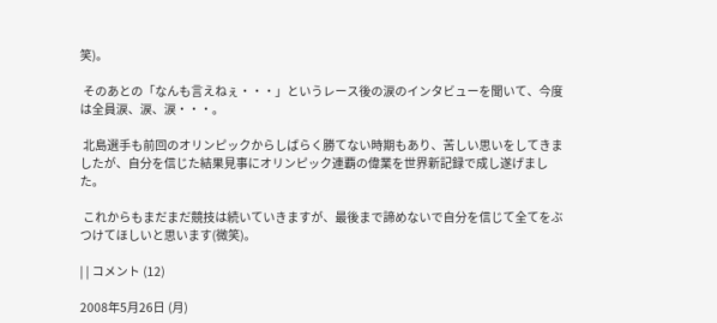笑)。

 そのあとの「なんも言えねぇ・・・」というレース後の涙のインタビューを聞いて、今度は全員涙、涙、涙・・・。

 北島選手も前回のオリンピックからしばらく勝てない時期もあり、苦しい思いをしてきましたが、自分を信じた結果見事にオリンピック連覇の偉業を世界新記録で成し遂げました。

 これからもまだまだ競技は続いていきますが、最後まで諦めないで自分を信じて全てをぶつけてほしいと思います(微笑)。

| | コメント (12)

2008年5月26日 (月)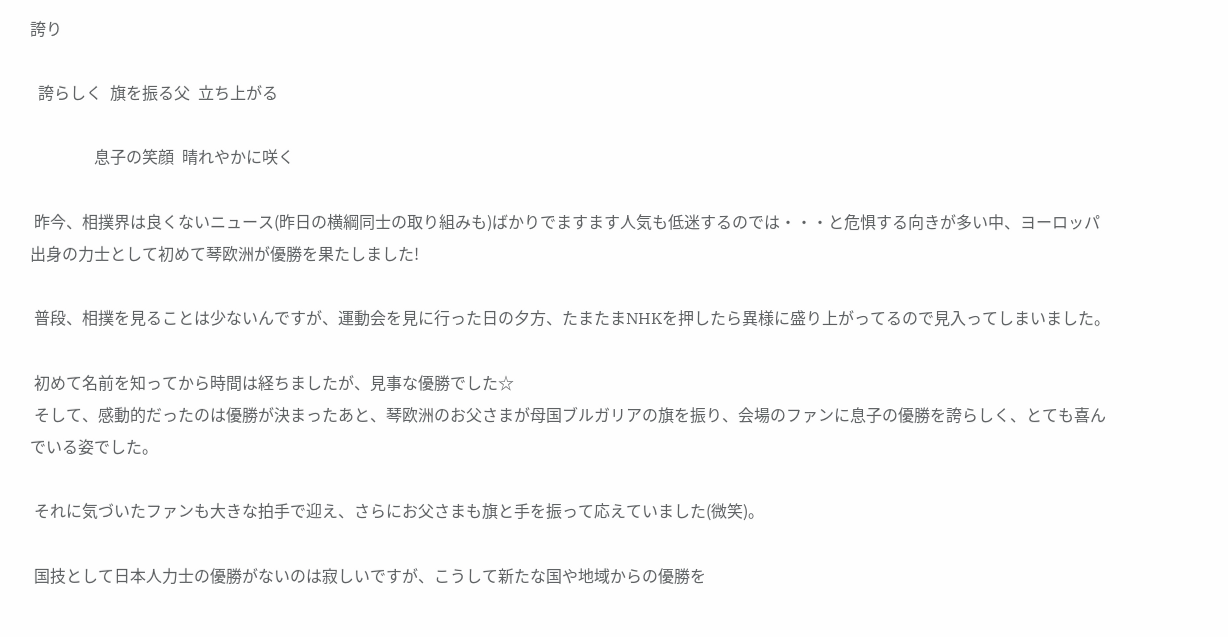誇り

  誇らしく  旗を振る父  立ち上がる

                息子の笑顔  晴れやかに咲く

 昨今、相撲界は良くないニュース(昨日の横綱同士の取り組みも)ばかりでますます人気も低迷するのでは・・・と危惧する向きが多い中、ヨーロッパ出身の力士として初めて琴欧洲が優勝を果たしました!

 普段、相撲を見ることは少ないんですが、運動会を見に行った日の夕方、たまたまNHKを押したら異様に盛り上がってるので見入ってしまいました。

 初めて名前を知ってから時間は経ちましたが、見事な優勝でした☆
 そして、感動的だったのは優勝が決まったあと、琴欧洲のお父さまが母国ブルガリアの旗を振り、会場のファンに息子の優勝を誇らしく、とても喜んでいる姿でした。

 それに気づいたファンも大きな拍手で迎え、さらにお父さまも旗と手を振って応えていました(微笑)。

 国技として日本人力士の優勝がないのは寂しいですが、こうして新たな国や地域からの優勝を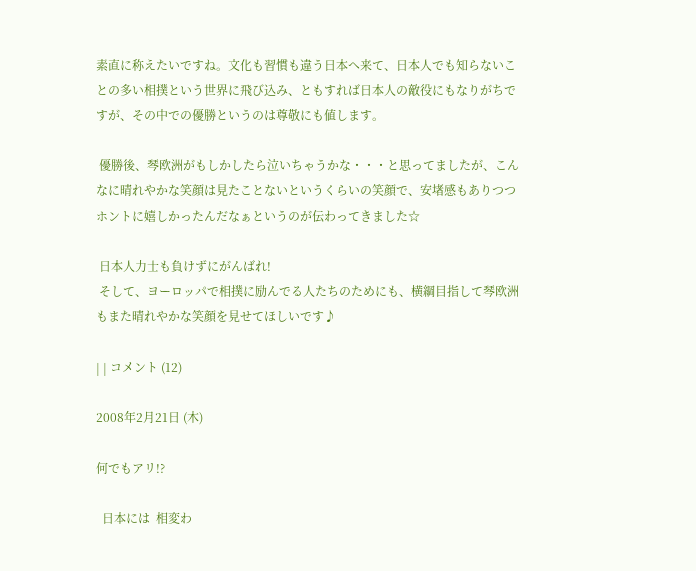素直に称えたいですね。文化も習慣も違う日本へ来て、日本人でも知らないことの多い相撲という世界に飛び込み、ともすれば日本人の敵役にもなりがちですが、その中での優勝というのは尊敬にも値します。

 優勝後、琴欧洲がもしかしたら泣いちゃうかな・・・と思ってましたが、こんなに晴れやかな笑顔は見たことないというくらいの笑顔で、安堵感もありつつホントに嬉しかったんだなぁというのが伝わってきました☆

 日本人力士も負けずにがんばれ!
 そして、ヨーロッパで相撲に励んでる人たちのためにも、横綱目指して琴欧洲もまた晴れやかな笑顔を見せてほしいです♪

| | コメント (12)

2008年2月21日 (木)

何でもアリ!?

  日本には  相変わ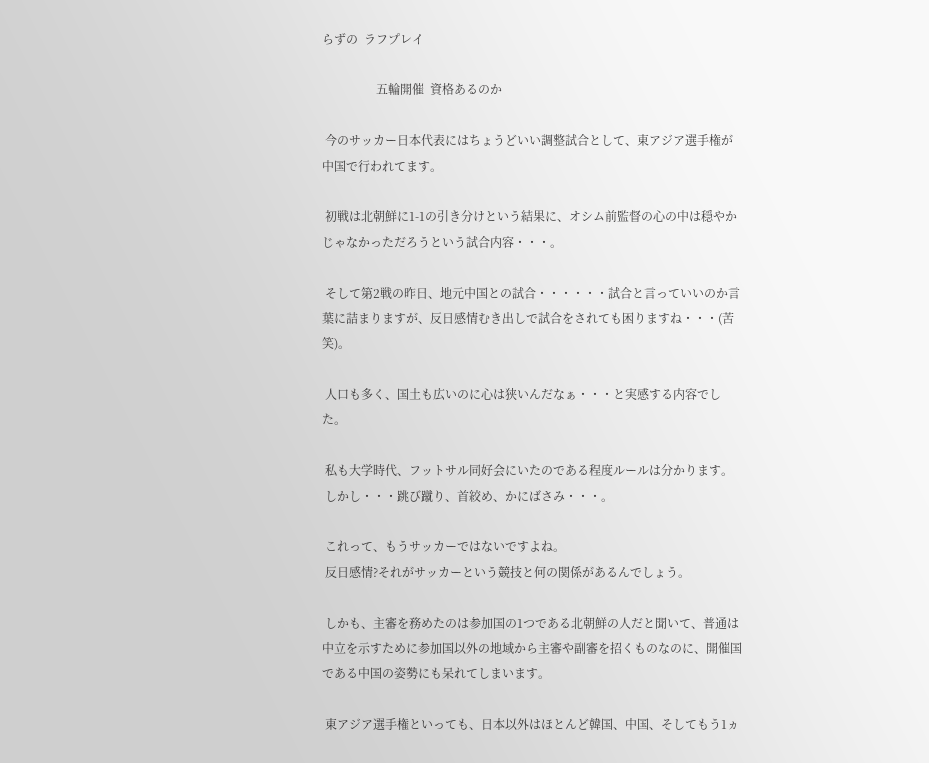らずの  ラフプレイ

                  五輪開催  資格あるのか

 今のサッカー日本代表にはちょうどいい調整試合として、東アジア選手権が中国で行われてます。

 初戦は北朝鮮に1-1の引き分けという結果に、オシム前監督の心の中は穏やかじゃなかっただろうという試合内容・・・。

 そして第2戦の昨日、地元中国との試合・・・・・・試合と言っていいのか言葉に詰まりますが、反日感情むき出しで試合をされても困りますね・・・(苦笑)。

 人口も多く、国土も広いのに心は狭いんだなぁ・・・と実感する内容でした。

 私も大学時代、フットサル同好会にいたのである程度ルールは分かります。
 しかし・・・跳び蹴り、首絞め、かにばさみ・・・。

 これって、もうサッカーではないですよね。
 反日感情?それがサッカーという競技と何の関係があるんでしょう。

 しかも、主審を務めたのは参加国の1つである北朝鮮の人だと聞いて、普通は中立を示すために参加国以外の地域から主審や副審を招くものなのに、開催国である中国の姿勢にも呆れてしまいます。

 東アジア選手権といっても、日本以外はほとんど韓国、中国、そしてもう1ヵ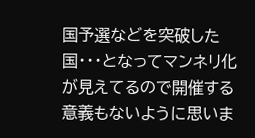国予選などを突破した国・・・となってマンネリ化が見えてるので開催する意義もないように思いま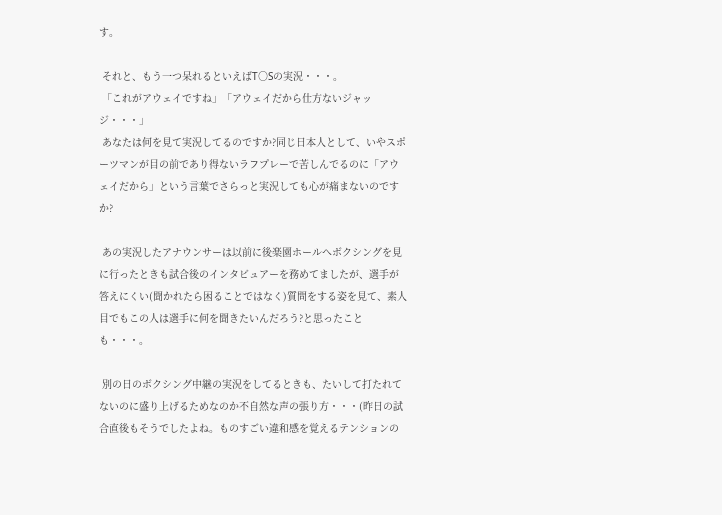す。

 それと、もう一つ呆れるといえばT○Sの実況・・・。
 「これがアウェイですね」「アウェイだから仕方ないジャッジ・・・」
 あなたは何を見て実況してるのですか?同じ日本人として、いやスポーツマンが目の前であり得ないラフプレーで苦しんでるのに「アウェイだから」という言葉でさらっと実況しても心が痛まないのですか?

 あの実況したアナウンサーは以前に後楽園ホールへボクシングを見に行ったときも試合後のインタビュアーを務めてましたが、選手が答えにくい(聞かれたら困ることではなく)質問をする姿を見て、素人目でもこの人は選手に何を聞きたいんだろう?と思ったことも・・・。

 別の日のボクシング中継の実況をしてるときも、たいして打たれてないのに盛り上げるためなのか不自然な声の張り方・・・(昨日の試合直後もそうでしたよね。ものすごい違和感を覚えるテンションの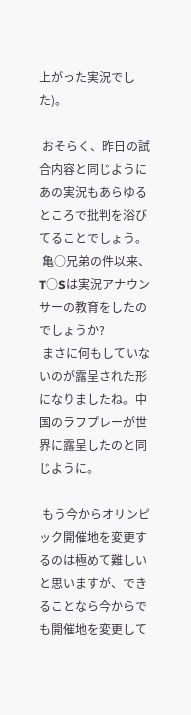上がった実況でした)。

 おそらく、昨日の試合内容と同じようにあの実況もあらゆるところで批判を浴びてることでしょう。
 亀○兄弟の件以来、T○Sは実況アナウンサーの教育をしたのでしょうか?
 まさに何もしていないのが露呈された形になりましたね。中国のラフプレーが世界に露呈したのと同じように。

 もう今からオリンピック開催地を変更するのは極めて難しいと思いますが、できることなら今からでも開催地を変更して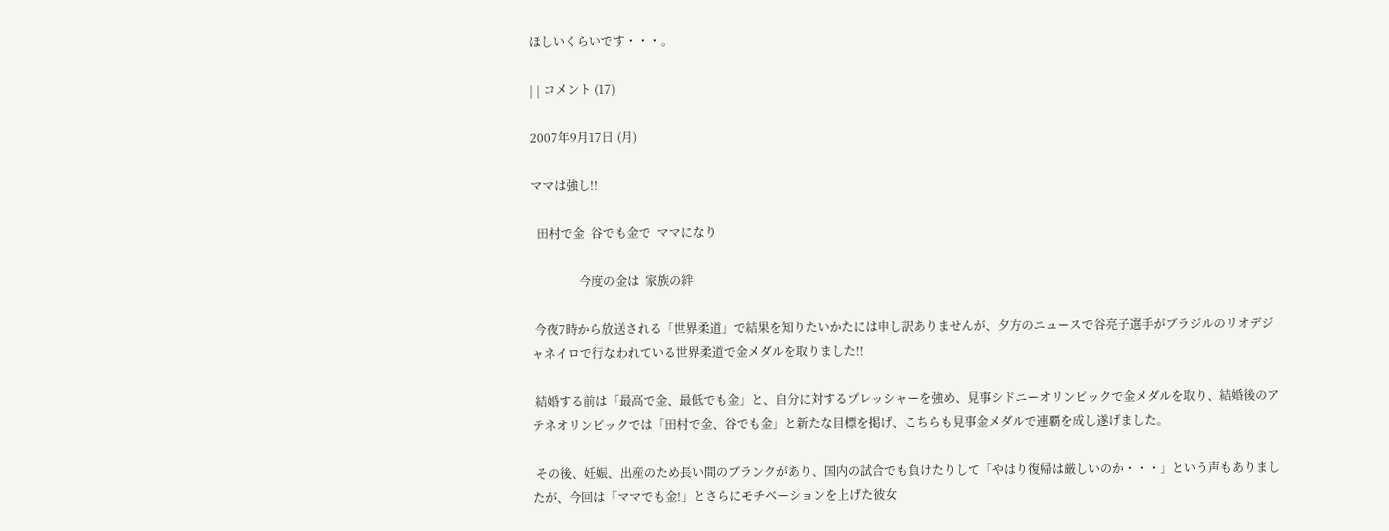ほしいくらいです・・・。

| | コメント (17)

2007年9月17日 (月)

ママは強し!!

  田村で金  谷でも金で  ママになり

                今度の金は  家族の絆

 今夜7時から放送される「世界柔道」で結果を知りたいかたには申し訳ありませんが、夕方のニュースで谷亮子選手がブラジルのリオデジャネイロで行なわれている世界柔道で金メダルを取りました!!

 結婚する前は「最高で金、最低でも金」と、自分に対するプレッシャーを強め、見事シドニーオリンピックで金メダルを取り、結婚後のアテネオリンピックでは「田村で金、谷でも金」と新たな目標を掲げ、こちらも見事金メダルで連覇を成し遂げました。

 その後、妊娠、出産のため長い間のブランクがあり、国内の試合でも負けたりして「やはり復帰は厳しいのか・・・」という声もありましたが、今回は「ママでも金!」とさらにモチベーションを上げた彼女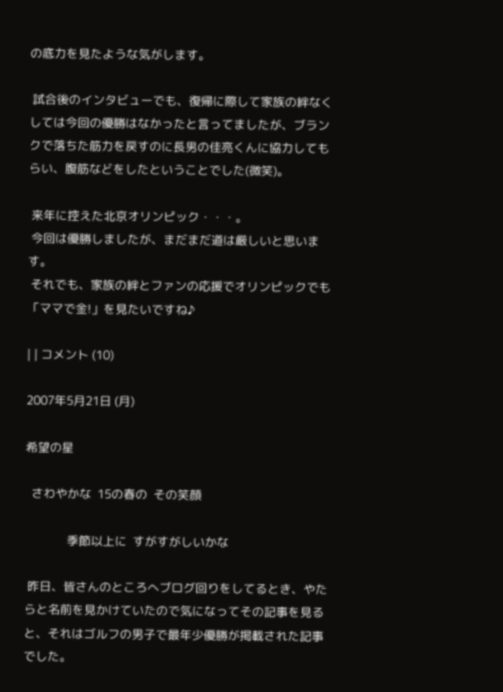の底力を見たような気がします。

 試合後のインタビューでも、復帰に際して家族の絆なくしては今回の優勝はなかったと言ってましたが、ブランクで落ちた筋力を戻すのに長男の佳亮くんに協力してもらい、腹筋などをしたということでした(微笑)。

 来年に控えた北京オリンピック・・・。
 今回は優勝しましたが、まだまだ道は厳しいと思います。
 それでも、家族の絆とファンの応援でオリンピックでも「ママで金!」を見たいですね♪

| | コメント (10)

2007年5月21日 (月)

希望の星

  さわやかな  15の春の  その笑顔

              季節以上に  すがすがしいかな

 昨日、皆さんのところへブログ回りをしてるとき、やたらと名前を見かけていたので気になってその記事を見ると、それはゴルフの男子で最年少優勝が掲載された記事でした。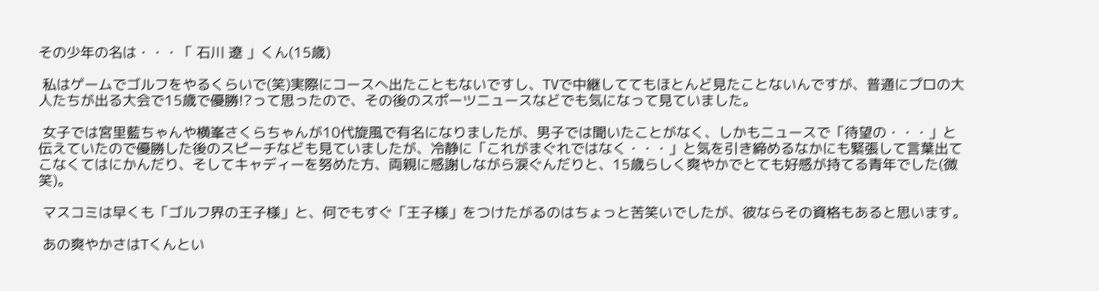その少年の名は・・・「 石川 遼 」くん(15歳)

 私はゲームでゴルフをやるくらいで(笑)実際にコースへ出たこともないですし、TVで中継しててもほとんど見たことないんですが、普通にプロの大人たちが出る大会で15歳で優勝!?って思ったので、その後のスポーツニュースなどでも気になって見ていました。

 女子では宮里藍ちゃんや横峯さくらちゃんが10代旋風で有名になりましたが、男子では聞いたことがなく、しかもニュースで「待望の・・・」と伝えていたので優勝した後のスピーチなども見ていましたが、冷静に「これがまぐれではなく・・・」と気を引き締めるなかにも緊張して言葉出てこなくてはにかんだり、そしてキャディーを努めた方、両親に感謝しながら涙ぐんだりと、15歳らしく爽やかでとても好感が持てる青年でした(微笑)。

 マスコミは早くも「ゴルフ界の王子様」と、何でもすぐ「王子様」をつけたがるのはちょっと苦笑いでしたが、彼ならその資格もあると思います。

 あの爽やかさはTくんとい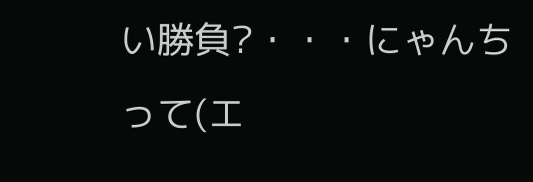い勝負?・・・にゃんちって(エ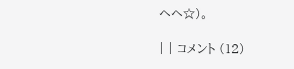ヘヘ☆)。

| | コメント (12)